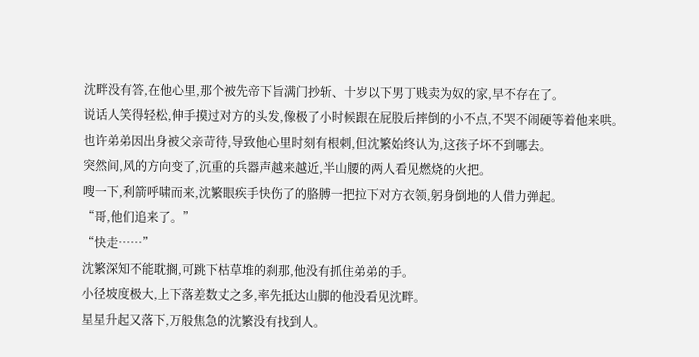沈畔没有答,在他心里,那个被先帝下旨满门抄斩、十岁以下男丁贱卖为奴的家,早不存在了。
说话人笑得轻松,伸手摸过对方的头发,像极了小时候跟在屁股后摔倒的小不点,不哭不闹硬等着他来哄。
也许弟弟因出身被父亲苛待,导致他心里时刻有根刺,但沈繁始终认为,这孩子坏不到哪去。
突然间,风的方向变了,沉重的兵器声越来越近,半山腰的两人看见燃烧的火把。
嗖一下,利箭呼啸而来,沈繁眼疾手快伤了的胳膊一把拉下对方衣领,躬身倒地的人借力弹起。
“哥,他们追来了。”
“快走……”
沈繁深知不能耽搁,可跳下枯草堆的刹那,他没有抓住弟弟的手。
小径坡度极大,上下落差数丈之多,率先抵达山脚的他没看见沈畔。
星星升起又落下,万般焦急的沈繁没有找到人。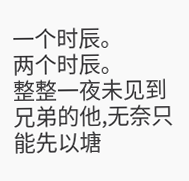一个时辰。
两个时辰。
整整一夜未见到兄弟的他,无奈只能先以塘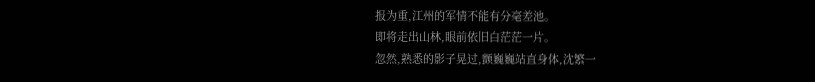报为重,江州的军情不能有分毫差池。
即将走出山林,眼前依旧白茫茫一片。
忽然,熟悉的影子晃过,颤巍巍站直身体,沈繁一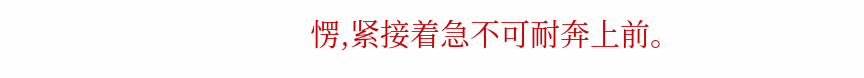愣,紧接着急不可耐奔上前。